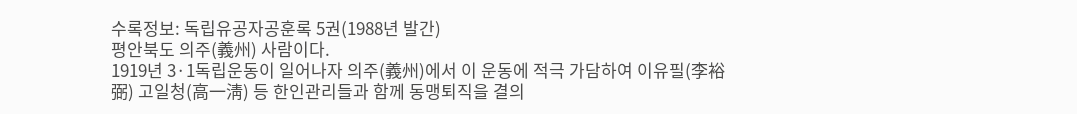수록정보: 독립유공자공훈록 5권(1988년 발간)
평안북도 의주(義州) 사람이다.
1919년 3·1독립운동이 일어나자 의주(義州)에서 이 운동에 적극 가담하여 이유필(李裕弼) 고일청(高一淸) 등 한인관리들과 함께 동맹퇴직을 결의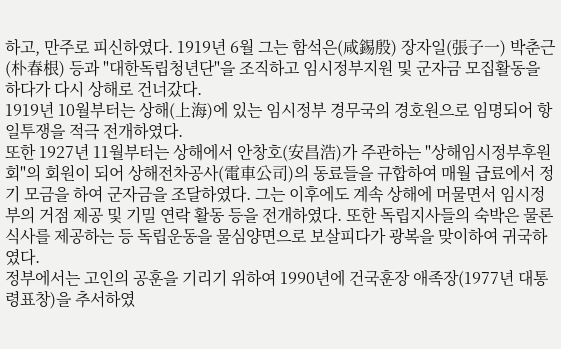하고, 만주로 피신하였다. 1919년 6월 그는 함석은(咸錫殷) 장자일(張子一) 박춘근(朴春根) 등과 "대한독립청년단"을 조직하고 임시정부지원 및 군자금 모집활동을 하다가 다시 상해로 건너갔다.
1919년 10월부터는 상해(上海)에 있는 임시정부 경무국의 경호원으로 임명되어 항일투쟁을 적극 전개하였다.
또한 1927년 11월부터는 상해에서 안창호(安昌浩)가 주관하는 "상해임시정부후원회"의 회원이 되어 상해전차공사(電車公司)의 동료들을 규합하여 매월 급료에서 정기 모금을 하여 군자금을 조달하였다. 그는 이후에도 계속 상해에 머물면서 임시정부의 거점 제공 및 기밀 연락 활동 등을 전개하였다. 또한 독립지사들의 숙박은 물론 식사를 제공하는 등 독립운동을 물심양면으로 보살피다가 광복을 맞이하여 귀국하였다.
정부에서는 고인의 공훈을 기리기 위하여 1990년에 건국훈장 애족장(1977년 대통령표창)을 추서하였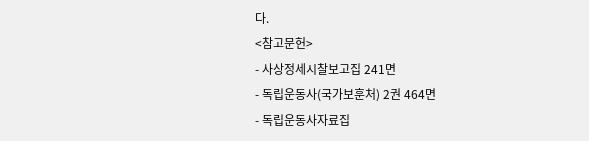다.
<참고문헌>
- 사상정세시찰보고집 241면
- 독립운동사(국가보훈처) 2권 464면
- 독립운동사자료집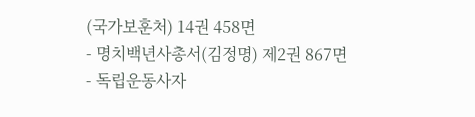(국가보훈처) 14권 458면
- 명치백년사총서(김정명) 제2권 867면
- 독립운동사자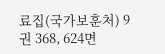료집(국가보훈처) 9권 368, 624면